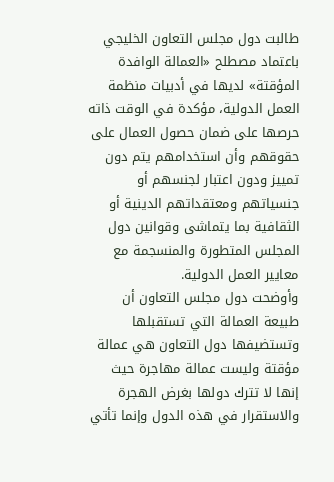طالبت دول مجلس التعاون الخليجي باعتماد مصطلح «العمالة الوافدة المؤقتة» لديها في أدبيات منظمة العمل الدولية، مؤكدة في الوقت ذاته حرصها على ضمان حصول العمال على حقوقهم وأن استخدامهم يتم دون تمييز ودون اعتبار لجنسهم أو جنسياتهم ومعتقداتهم الدينية أو الثقافية بما يتماشى وقوانين دول المجلس المتطورة والمنسجمة مع معايير العمل الدولية.
وأوضحت دول مجلس التعاون أن طبيعة العمالة التي تستقبلها وتستضيفها دول التعاون هي عمالة مؤقتة وليست عمالة مهاجرة حيث إنها لا تترك دولها بغرض الهجرة والاستقرار في هذه الدول وإنما تأتي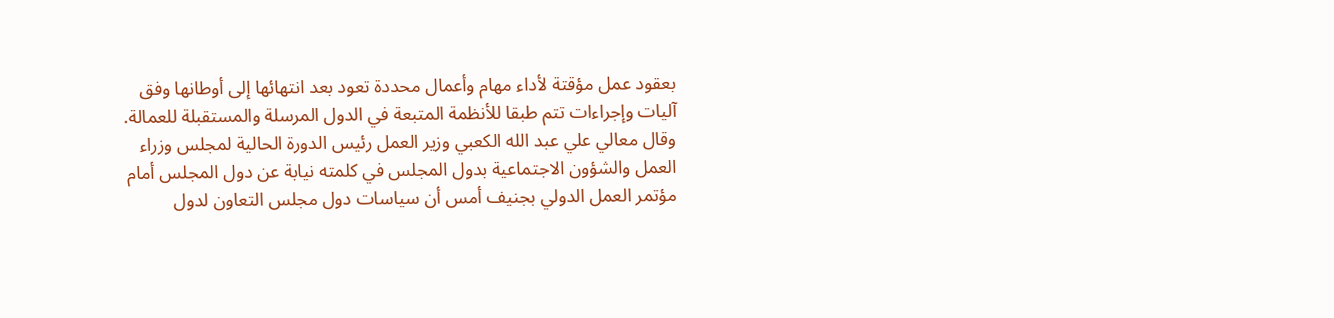بعقود عمل مؤقتة لأداء مهام وأعمال محددة تعود بعد انتهائها إلى أوطانها وفق آليات وإجراءات تتم طبقا للأنظمة المتبعة في الدول المرسلة والمستقبلة للعمالة.
وقال معالي علي عبد الله الكعبي وزير العمل رئيس الدورة الحالية لمجلس وزراء العمل والشؤون الاجتماعية بدول المجلس في كلمته نيابة عن دول المجلس أمام مؤتمر العمل الدولي بجنيف أمس أن سياسات دول مجلس التعاون لدول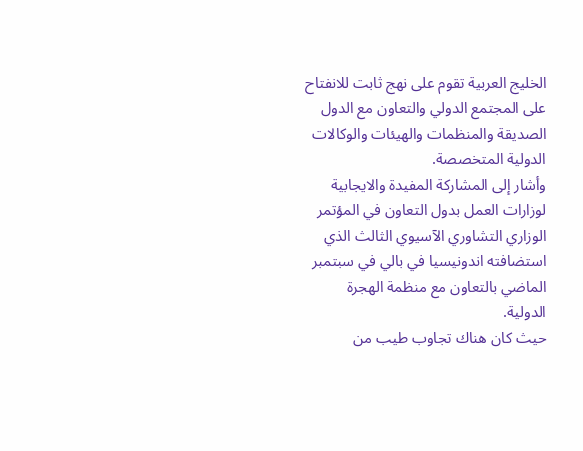الخليج العربية تقوم على نهج ثابت للانفتاح على المجتمع الدولي والتعاون مع الدول الصديقة والمنظمات والهيئات والوكالات الدولية المتخصصة.
وأشار إلى المشاركة المفيدة والايجابية لوزارات العمل بدول التعاون في المؤتمر الوزاري التشاوري الآسيوي الثالث الذي استضافته اندونيسيا في بالي في سبتمبر الماضي بالتعاون مع منظمة الهجرة الدولية.
حيث كان هناك تجاوب طيب من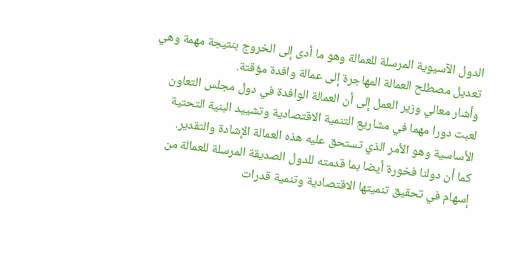الدول الآسيوية المرسلة للعمالة وهو ما أدى إلى الخروج بنتيجة مهمة وهي تعديل مصطلح العمالة المهاجرة إلى عمالة وافدة مؤقتة.
وأشار معالي وزير العمل إلى أن العمالة الوافدة في دول مجلس التعاون لعبت دورا مهما في مشاريع التنمية الاقتصادية وتشييد البنية التحتية الأساسية وهو الأمر الذي تستحق عليه هذه العمالة الإشادة والتقدير.
كما أن دولنا فخورة أيضا بما قدمته للدول الصديقة المرسلة للعمالة من إسهام في تحقيق تنميتها الاقتصادية وتنمية قدرات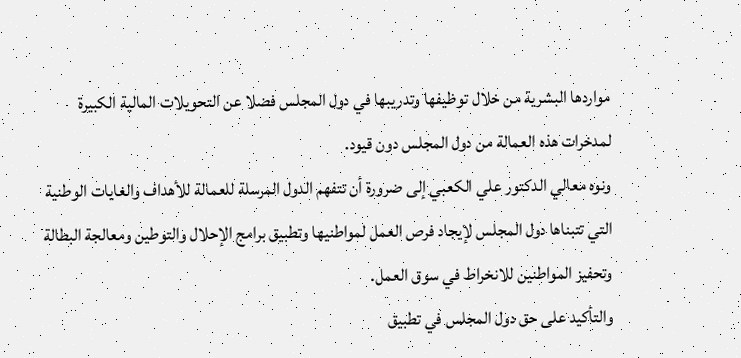مواردها البشرية من خلال توظيفها وتدريبها في دول المجلس فضلا عن التحويلات المالية الكبيرة لمدخرات هذه العمالة من دول المجلس دون قيود.
ونوه معالي الدكتور علي الكعبي إلى ضرورة أن تتفهم الدول المرسلة للعمالة للأهداف والغايات الوطنية التي تتبناها دول المجلس لإيجاد فرص العمل لمواطنيها وتطبيق برامج الإحلال والتوطين ومعالجة البطالة وتحفيز المواطنين للانخراط في سوق العمل.
والتأكيد على حق دول المجلس في تطبيق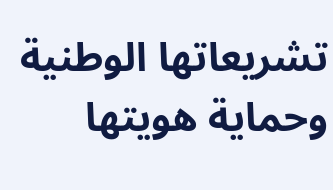تشريعاتها الوطنية وحماية هويتها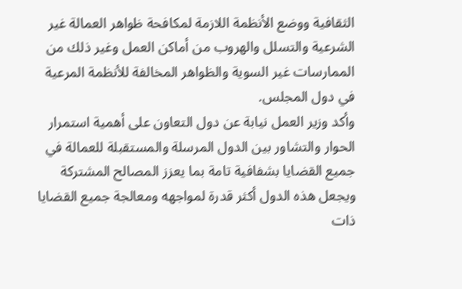الثقافية ووضع الأنظمة اللازمة لمكافحة ظواهر العمالة غير الشرعية والتسلل والهروب من أماكن العمل وغير ذلك من الممارسات غير السوية والظواهر المخالفة للأنظمة المرعية في دول المجلس.
وأكد وزير العمل نيابة عن دول التعاون على أهمية استمرار الحوار والتشاور بين الدول المرسلة والمستقبلة للعمالة في جميع القضايا بشفافية تامة بما يعزز المصالح المشتركة ويجعل هذه الدول أكثر قدرة لمواجهه ومعالجة جميع القضايا ذات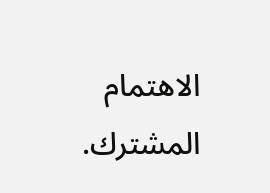الاهتمام المشترك.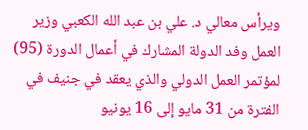ويرأس معالي د. علي بن عبد الله الكعبي وزير العمل وفد الدولة المشارك في أعمال الدورة (95) لمؤتمر العمل الدولي والذي يعقد في جنيف في الفترة من 31 مايو إلى 16 يونيو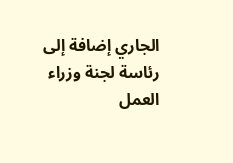الجاري إضافة إلى رئاسة لجنة وزراء العمل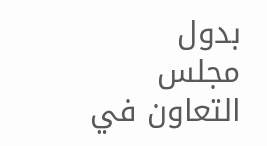بدول مجلس التعاون في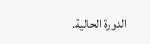الدورة الحالية.